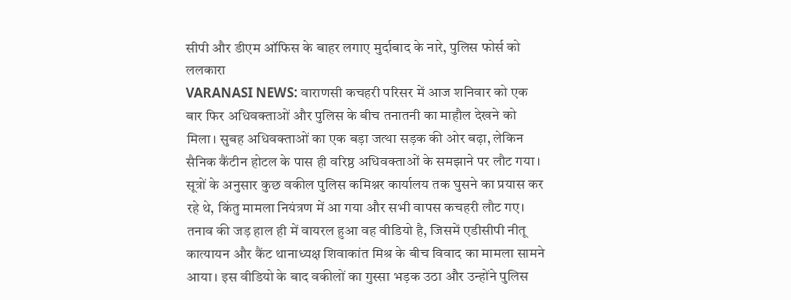सीपी और डीएम ऑफिस के बाहर लगाए मुर्दाबाद के नारे, पुलिस फोर्स को ललकारा
VARANASI NEWS: वाराणसी कचहरी परिसर में आज शनिवार को एक बार फिर अधिवक्ताओं और पुलिस के बीच तनातनी का माहौल देखने को मिला। सुबह अधिवक्ताओं का एक बड़ा जत्था सड़क की ओर बढ़ा, लेकिन सैनिक कैंटीन होटल के पास ही वरिष्ठ अधिवक्ताओं के समझाने पर लौट गया। सूत्रों के अनुसार कुछ वकील पुलिस कमिश्नर कार्यालय तक घुसने का प्रयास कर रहे थे, किंतु मामला नियंत्रण में आ गया और सभी वापस कचहरी लौट गए। तनाव की जड़ हाल ही में वायरल हुआ वह वीडियो है, जिसमें एडीसीपी नीतू कात्यायन और कैंट थानाध्यक्ष शिवाकांत मिश्र के बीच विवाद का मामला सामने आया। इस वीडियो के बाद वकीलों का गुस्सा भड़क उठा और उन्होंने पुलिस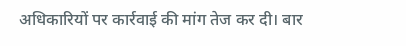अधिकारियों पर कार्रवाई की मांग तेज कर दी। बार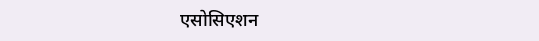एसोसिएशन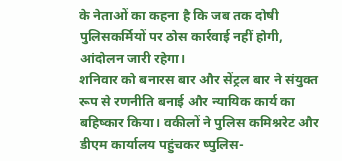के नेताओं का कहना है कि जब तक दोषी पुलिसकर्मियों पर ठोस कार्रवाई नहीं होगी, आंदोलन जारी रहेगा।
शनिवार को बनारस बार और सेंट्रल बार ने संयुक्त रूप से रणनीति बनाई और न्यायिक कार्य का बहिष्कार किया। वकीलों ने पुलिस कमिश्नरेट और डीएम कार्यालय पहुंचकर ष्पुलिस-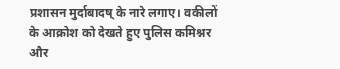प्रशासन मुर्दाबादष् के नारे लगाए। वकीलों के आक्रोश को देखते हुए पुलिस कमिश्नर और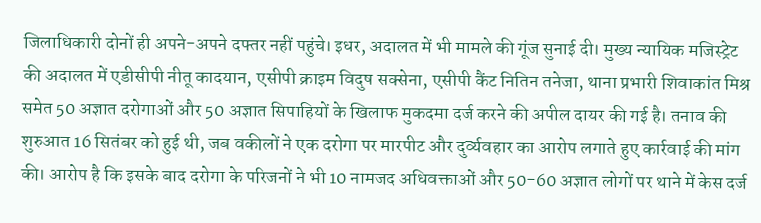जिलाधिकारी दोनों ही अपने-अपने दफ्तर नहीं पहुंचे। इधर, अदालत में भी मामले की गूंज सुनाई दी। मुख्य न्यायिक मजिस्ट्रेट की अदालत में एडीसीपी नीतू कादयान, एसीपी क्राइम विदुष सक्सेना, एसीपी कैंट नितिन तनेजा, थाना प्रभारी शिवाकांत मिश्र समेत 50 अज्ञात दरोगाओं और 50 अज्ञात सिपाहियों के खिलाफ मुकदमा दर्ज करने की अपील दायर की गई है। तनाव की शुरुआत 16 सितंबर को हुई थी, जब वकीलों ने एक दरोगा पर मारपीट और दुर्व्यवहार का आरोप लगाते हुए कार्रवाई की मांग की। आरोप है कि इसके बाद दरोगा के परिजनों ने भी 10 नामजद अधिवक्ताओं और 50-60 अज्ञात लोगों पर थाने में केस दर्ज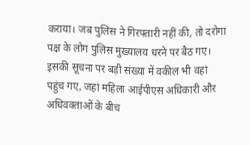कराया। जब पुलिस ने गिरफ्तारी नहीं की, तो दरोगा पक्ष के लोग पुलिस मुख्यालय धरने पर बैठ गए। इसकी सूचना पर बड़ी संख्या में वकील भी वहां पहुंच गए, जहां महिला आईपीएस अधिकारी और अधिवक्ताओं के बीच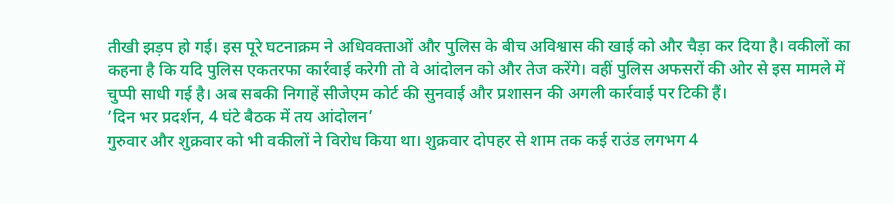तीखी झड़प हो गई। इस पूरे घटनाक्रम ने अधिवक्ताओं और पुलिस के बीच अविश्वास की खाई को और चैड़ा कर दिया है। वकीलों का कहना है कि यदि पुलिस एकतरफा कार्रवाई करेगी तो वे आंदोलन को और तेज करेंगे। वहीं पुलिस अफसरों की ओर से इस मामले में चुप्पी साधी गई है। अब सबकी निगाहें सीजेएम कोर्ट की सुनवाई और प्रशासन की अगली कार्रवाई पर टिकी हैं।
’दिन भर प्रदर्शन, 4 घंटे बैठक में तय आंदोलन’
गुरुवार और शुक्रवार को भी वकीलों ने विरोध किया था। शुक्रवार दोपहर से शाम तक कई राउंड लगभग 4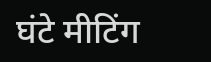घंटे मीटिंग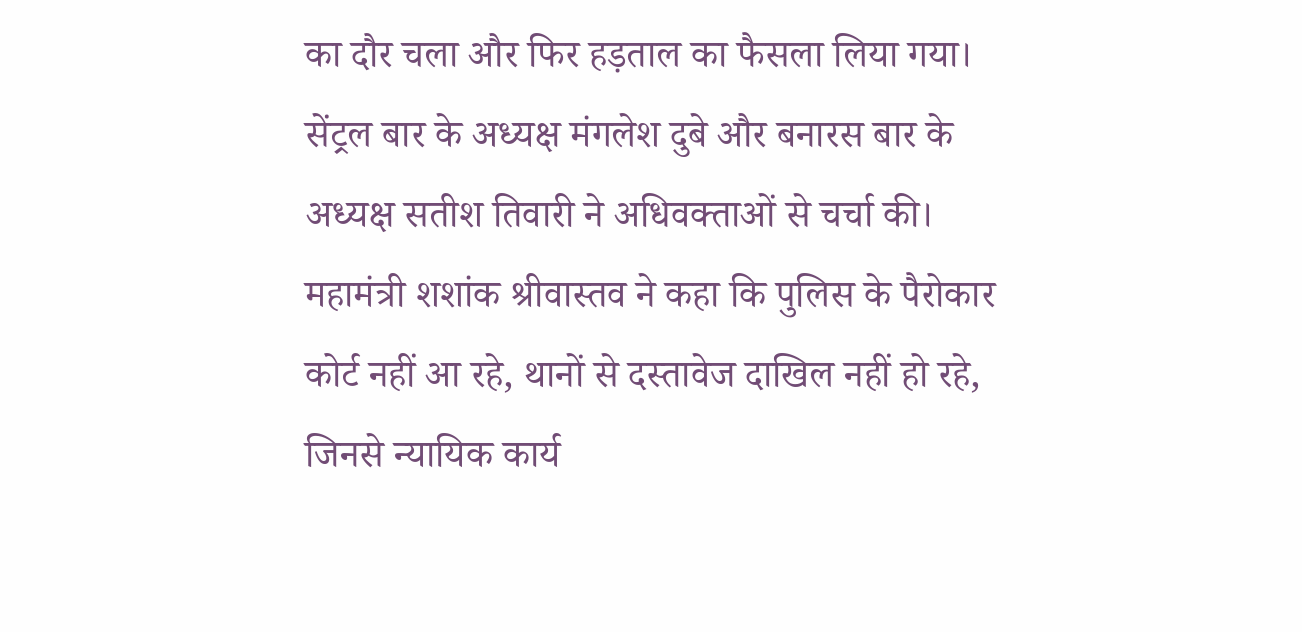का दौर चला और फिर हड़ताल का फैसला लिया गया। सेंट्रल बार के अध्यक्ष मंगलेश दुबे और बनारस बार के अध्यक्ष सतीश तिवारी ने अधिवक्ताओं से चर्चा की। महामंत्री शशांक श्रीवास्तव ने कहा कि पुलिस के पैरोकार कोर्ट नहीं आ रहे, थानों से दस्तावेज दाखिल नहीं हो रहे, जिनसे न्यायिक कार्य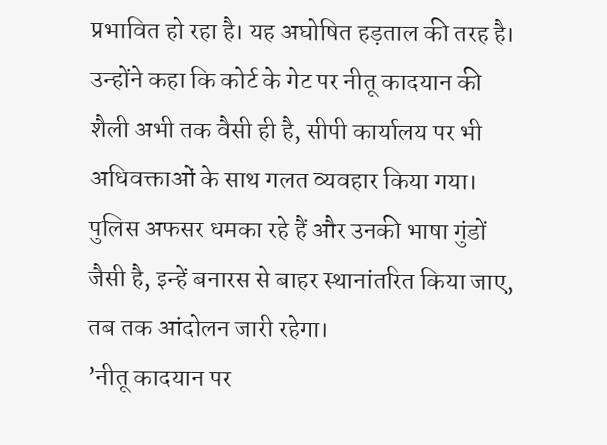प्रभावित हो रहा है। यह अघोषित हड़ताल की तरह है। उन्होंने कहा कि कोर्ट के गेट पर नीतू कादयान की शैली अभी तक वैसी ही है, सीपी कार्यालय पर भी अधिवक्ताओं के साथ गलत व्यवहार किया गया। पुलिस अफसर धमका रहे हैं और उनकी भाषा गुंडों जैसी है, इन्हें बनारस से बाहर स्थानांतरित किया जाए, तब तक आंदोलन जारी रहेगा।
’नीतू कादयान पर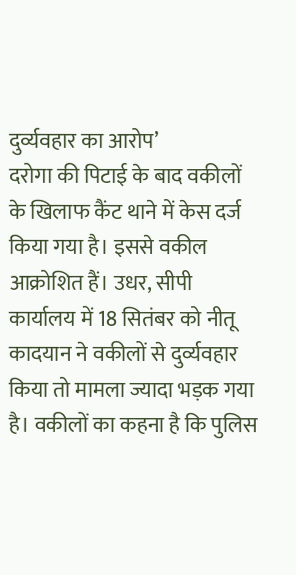दुर्व्यवहार का आरोप’
दरोगा की पिटाई के बाद वकीलों के खिलाफ कैंट थाने में केस दर्ज किया गया है। इससे वकील आक्रोशित हैं। उधर, सीपी कार्यालय में 18 सितंबर को नीतू कादयान ने वकीलों से दुर्व्यवहार किया तो मामला ज्यादा भड़क गया है। वकीलों का कहना है कि पुलिस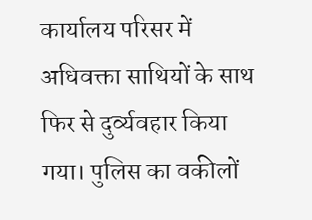कार्यालय परिसर में अधिवक्ता साथियों के साथ फिर से दुर्व्यवहार किया गया। पुलिस का वकीलों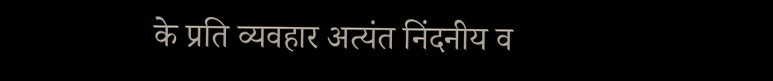के प्रति व्यवहार अत्यंत निंदनीय व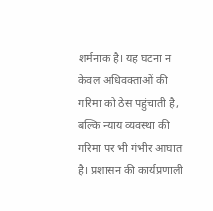शर्मनाक है। यह घटना न केवल अधिवक्ताओं की गरिमा को ठेस पहुंचाती है, बल्कि न्याय व्यवस्था की गरिमा पर भी गंभीर आघात है। प्रशासन की कार्यप्रणाली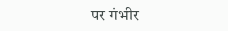पर गंभीर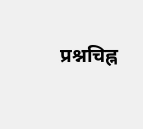प्रश्नचिह्न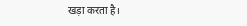खड़ा करता है।